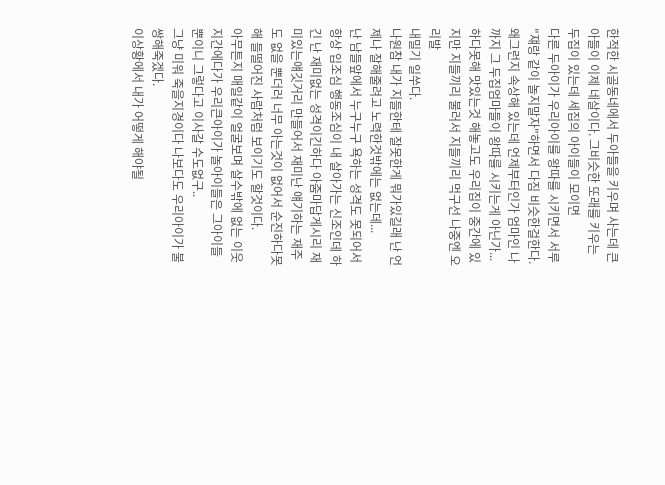한적한 시골동네에서 두아들을 키우며 사는데 큰아들이 이제 네살이다. 그비슷한 또래를 키우는 두집이 있는데 세집의 아이들이 모이면
다른 두아이가 우리아이를 왕따를 시키면서 서루 "쟤랑 같이 놀지말자"하면서 다짐 비슷한걸한다.
왜그런지 속상해 있는데 언제부터인가 엄마인 나까지 그 두집엄마들이 왕따를 시키는게 아닌가...하다못해 맛있는것 해놓고도 우리집이 중간에 있지만 지들끼리 불러서 지들끼리 먹구선 나중엔 오리발
내밀기 일쑤다.
나원참 내가 지들한테 잘못한게 뭐가있길래 난 언제나 잘해줄려고 노력한것밖에는 없는데...
난 남들앞에서 누구누구 욕하는 성격도 못되어서 항상 입조심 행동조심이 내 살아가는 신조인데 하긴 난 재미없는 성격이긴하다 아줌마답게시리 재미있는얘깃거리 만들어서 재미난 얘기하는 재주도 없을 뿐더러 너무 아는것이 없어서 순진하다못해 들떨어진 사람처럼 보이기도 할것이다.
아무튼지 매일같이 얼굴보며 살수밖에 없는 이웃지간에다가 우리큰아이가 놀아이들은 그아이들 뿐이니 그렇다고 이사갈 수도없구..
그냥 미워 죽을지경이다 나보다도 우리아이가 불쌍해죽겠다.
이상황에서 내가 어떻게 해야될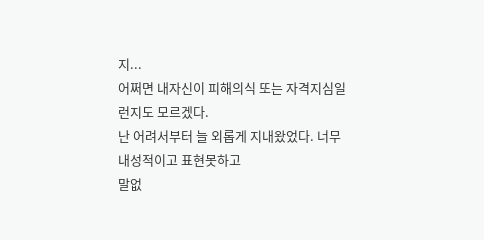지...
어쩌면 내자신이 피해의식 또는 자격지심일런지도 모르겠다.
난 어려서부터 늘 외롭게 지내왔었다. 너무 내성적이고 표현못하고
말없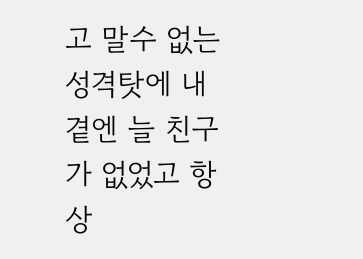고 말수 없는 성격탓에 내곁엔 늘 친구가 없었고 항상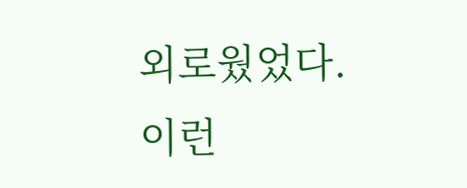외로웠었다.
이런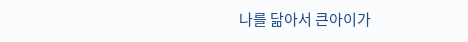나를 닮아서 큰아이가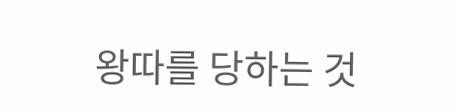왕따를 당하는 것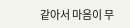같아서 마음이 무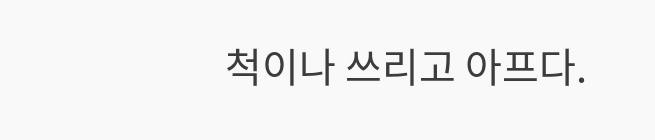척이나 쓰리고 아프다.